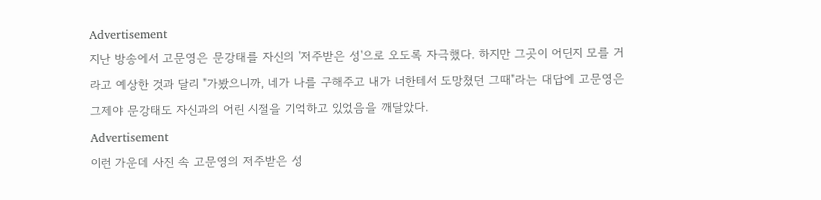Advertisement
지난 방송에서 고문영은 문강태를 자신의 '저주받은 성'으로 오도록 자극했다. 하지만 그곳이 어딘지 모를 거라고 예상한 것과 달리 "가봤으니까, 네가 나를 구해주고 내가 너한테서 도망쳤던 그때"라는 대답에 고문영은 그제야 문강태도 자신과의 어린 시절을 기억하고 있었음을 깨달았다.
Advertisement
이런 가운데 사진 속 고문영의 저주받은 성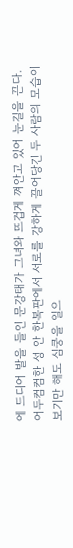에 드디어 발을 들인 문강태가 그녀와 뜨겁게 껴안고 있어 눈길을 끈다. 어두컴컴한 성 안 한복판에서 서로를 강하게 끌어당긴 두 사람의 모습이 보기만 해도 심쿵을 일으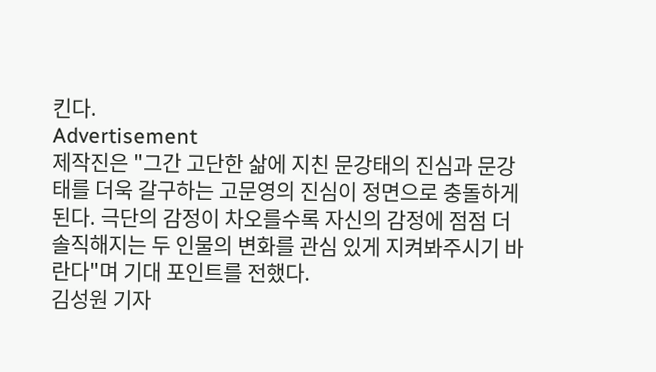킨다.
Advertisement
제작진은 "그간 고단한 삶에 지친 문강태의 진심과 문강태를 더욱 갈구하는 고문영의 진심이 정면으로 충돌하게 된다. 극단의 감정이 차오를수록 자신의 감정에 점점 더 솔직해지는 두 인물의 변화를 관심 있게 지켜봐주시기 바란다"며 기대 포인트를 전했다.
김성원 기자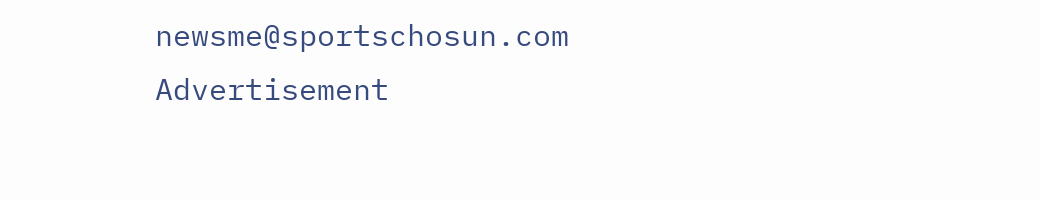newsme@sportschosun.com
Advertisement